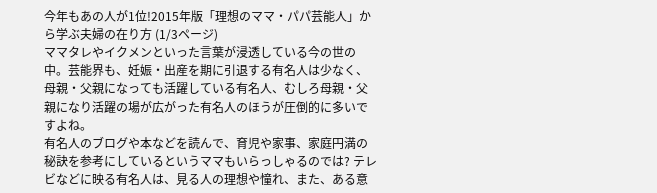今年もあの人が1位!2015年版「理想のママ・パパ芸能人」から学ぶ夫婦の在り方 (1/3ページ)
ママタレやイクメンといった言葉が浸透している今の世の中。芸能界も、妊娠・出産を期に引退する有名人は少なく、母親・父親になっても活躍している有名人、むしろ母親・父親になり活躍の場が広がった有名人のほうが圧倒的に多いですよね。
有名人のブログや本などを読んで、育児や家事、家庭円満の秘訣を参考にしているというママもいらっしゃるのでは? テレビなどに映る有名人は、見る人の理想や憧れ、また、ある意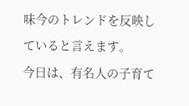味今のトレンドを反映していると言えます。
今日は、有名人の子育て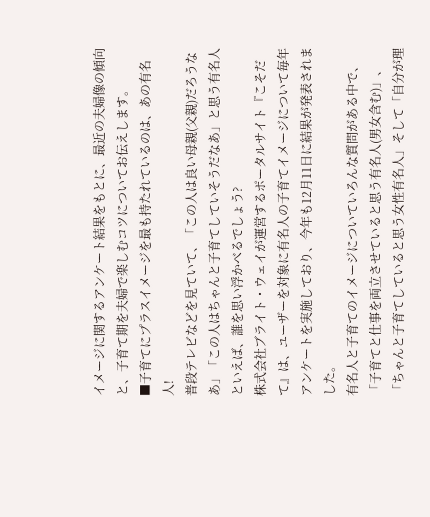イメージに関するアンケート結果をもとに、最近の夫婦像の傾向と、子育て期を夫婦で楽しむコツについてお伝えします。
■子育てにプラスイメージを最も持たれているのは、あの有名人!
普段テレビなどを見ていて、「この人は良い母親(父親)だろうなあ」「この人はちゃんと子育てしていそうだなあ」と思う有名人といえば、誰を思い浮かべるでしょう?
株式会社ブライト・ウェイが運営するポータルサイト『こそだて』は、ユーザーを対象に有名人の子育てイメージについて毎年アンケートを実施しており、今年も12月11日に結果が発表されました。
有名人と子育てのイメージについていろんな質問がある中で、「子育てと仕事を両立させていると思う有名人(男女含む)」、「ちゃんと子育てしていると思う女性有名人」そして「自分が理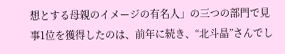想とする母親のイメージの有名人」の三つの部門で見事1位を獲得したのは、前年に続き、“北斗晶”さんでし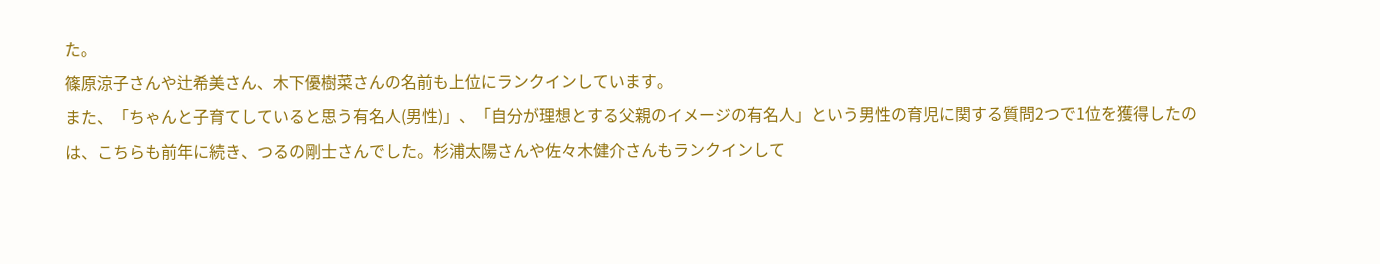た。
篠原涼子さんや辻希美さん、木下優樹菜さんの名前も上位にランクインしています。
また、「ちゃんと子育てしていると思う有名人(男性)」、「自分が理想とする父親のイメージの有名人」という男性の育児に関する質問2つで1位を獲得したのは、こちらも前年に続き、つるの剛士さんでした。杉浦太陽さんや佐々木健介さんもランクインして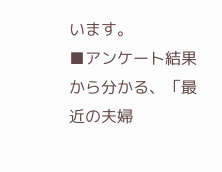います。
■アンケート結果から分かる、「最近の夫婦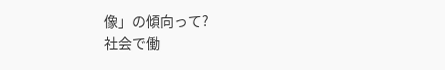像」の傾向って?
社会で働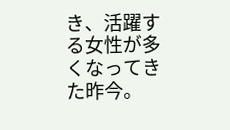き、活躍する女性が多くなってきた昨今。